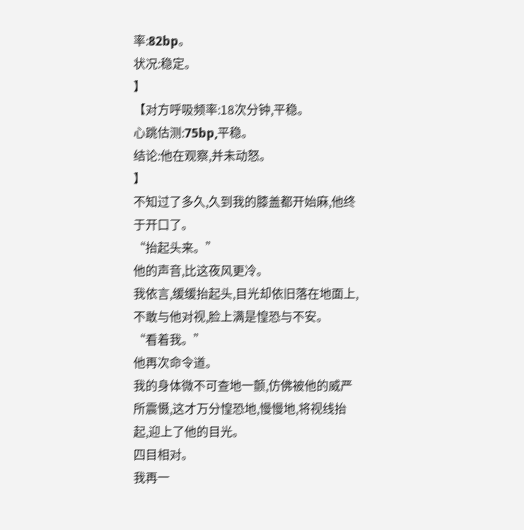率:82bp。
状况:稳定。
】
【对方呼吸频率:18次分钟,平稳。
心跳估测:75bp,平稳。
结论:他在观察,并未动怒。
】
不知过了多久,久到我的膝盖都开始麻,他终于开口了。
“抬起头来。”
他的声音,比这夜风更冷。
我依言,缓缓抬起头,目光却依旧落在地面上,不敢与他对视,脸上满是惶恐与不安。
“看着我。”
他再次命令道。
我的身体微不可查地一颤,仿佛被他的威严所震慑,这才万分惶恐地,慢慢地,将视线抬起,迎上了他的目光。
四目相对。
我再一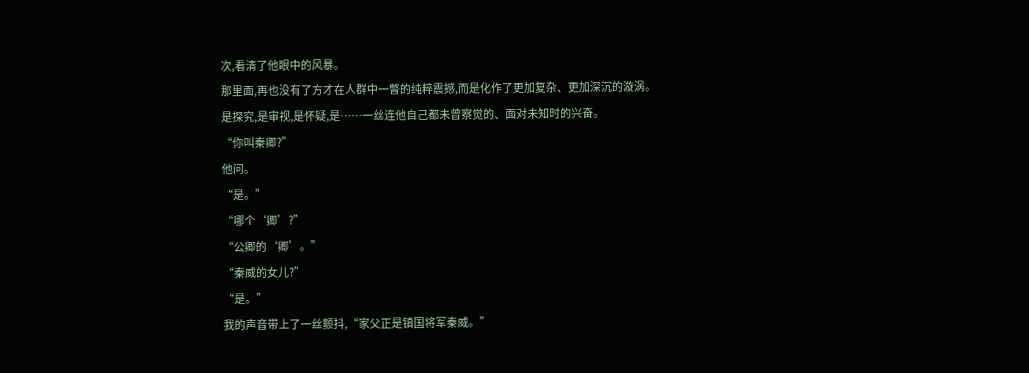次,看清了他眼中的风暴。
那里面,再也没有了方才在人群中一瞥的纯粹震撼,而是化作了更加复杂、更加深沉的漩涡。
是探究,是审视,是怀疑,是……一丝连他自己都未曾察觉的、面对未知时的兴奋。
“你叫秦卿?”
他问。
“是。”
“哪个‘卿’?”
“公卿的‘卿’。”
“秦威的女儿?”
“是。”
我的声音带上了一丝颤抖,“家父正是镇国将军秦威。”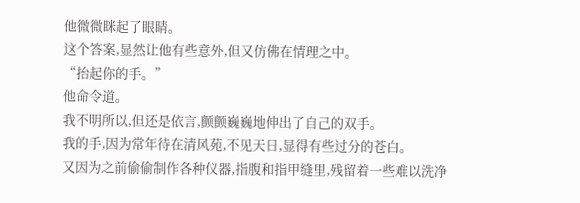他微微眯起了眼睛。
这个答案,显然让他有些意外,但又仿佛在情理之中。
“抬起你的手。”
他命令道。
我不明所以,但还是依言,颤颤巍巍地伸出了自己的双手。
我的手,因为常年待在清风苑,不见天日,显得有些过分的苍白。
又因为之前偷偷制作各种仪器,指腹和指甲缝里,残留着一些难以洗净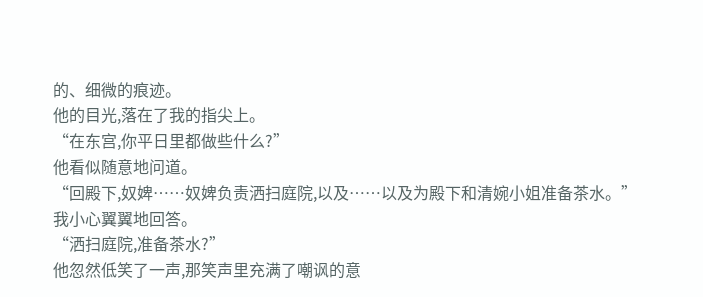的、细微的痕迹。
他的目光,落在了我的指尖上。
“在东宫,你平日里都做些什么?”
他看似随意地问道。
“回殿下,奴婢……奴婢负责洒扫庭院,以及……以及为殿下和清婉小姐准备茶水。”
我小心翼翼地回答。
“洒扫庭院,准备茶水?”
他忽然低笑了一声,那笑声里充满了嘲讽的意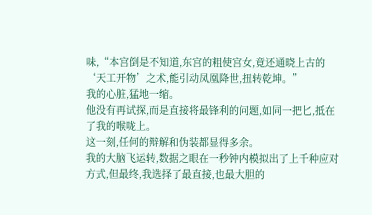味,“本宫倒是不知道,东宫的粗使宫女,竟还通晓上古的‘天工开物’之术,能引动凤凰降世,扭转乾坤。”
我的心脏,猛地一缩。
他没有再试探,而是直接将最锋利的问题,如同一把匕,抵在了我的喉咙上。
这一刻,任何的辩解和伪装都显得多余。
我的大脑飞运转,数据之眼在一秒钟内模拟出了上千种应对方式,但最终,我选择了最直接,也最大胆的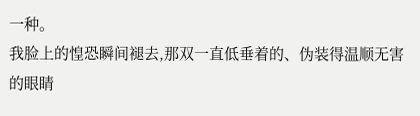一种。
我脸上的惶恐瞬间褪去,那双一直低垂着的、伪装得温顺无害的眼睛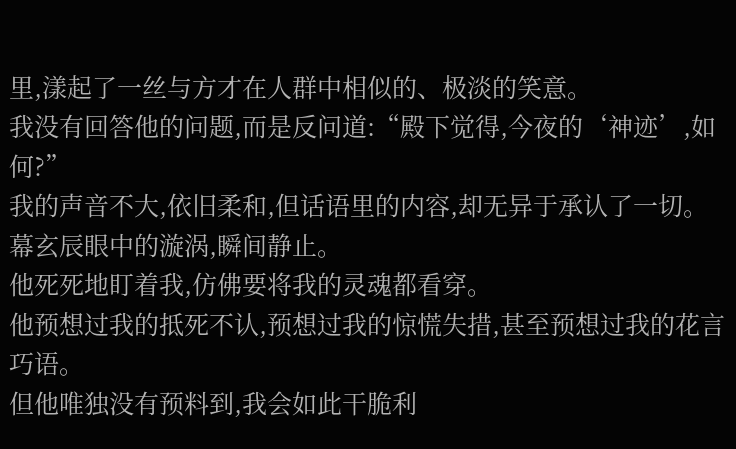里,漾起了一丝与方才在人群中相似的、极淡的笑意。
我没有回答他的问题,而是反问道:“殿下觉得,今夜的‘神迹’,如何?”
我的声音不大,依旧柔和,但话语里的内容,却无异于承认了一切。
幕玄辰眼中的漩涡,瞬间静止。
他死死地盯着我,仿佛要将我的灵魂都看穿。
他预想过我的抵死不认,预想过我的惊慌失措,甚至预想过我的花言巧语。
但他唯独没有预料到,我会如此干脆利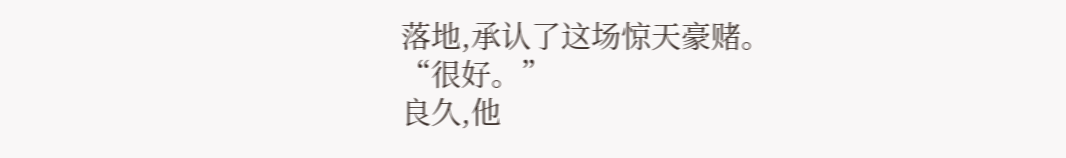落地,承认了这场惊天豪赌。
“很好。”
良久,他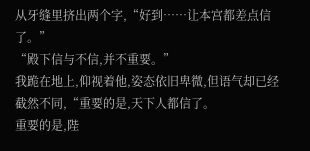从牙缝里挤出两个字,“好到……让本宫都差点信了。”
“殿下信与不信,并不重要。”
我跪在地上,仰视着他,姿态依旧卑微,但语气却已经截然不同,“重要的是,天下人都信了。
重要的是,陛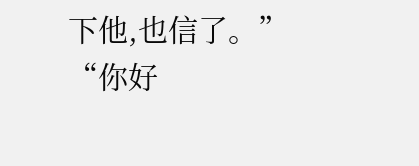下他,也信了。”
“你好